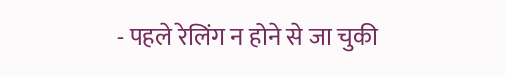- पहले रेलिंग न होने से जा चुकी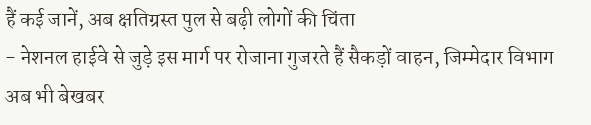हैं कई जानें, अब क्षतिग्रस्त पुल से बढ़ी लोगों की चिंता
- नेशनल हाईवे से जुड़े इस मार्ग पर रोजाना गुजरते हैं सैकड़ों वाहन, जिम्मेदार विभाग अब भी बेखबर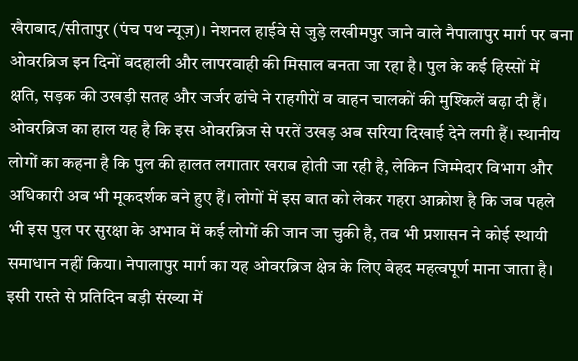खैराबाद/सीतापुर (पंच पथ न्यूज़)। नेशनल हाईवे से जुड़े लखीमपुर जाने वाले नैपालापुर मार्ग पर बना ओवरब्रिज इन दिनों बदहाली और लापरवाही की मिसाल बनता जा रहा है। पुल के कई हिस्सों में क्षति, सड़क की उखड़ी सतह और जर्जर ढांचे ने राहगीरों व वाहन चालकों की मुश्किलें बढ़ा दी हैं। ओवरब्रिज का हाल यह है कि इस ओवरब्रिज से परतें उखड़ अब सरिया दिखाई देने लगी हैं। स्थानीय लोगों का कहना है कि पुल की हालत लगातार खराब होती जा रही है, लेकिन जिम्मेदार विभाग और अधिकारी अब भी मूकदर्शक बने हुए हैं। लोगों में इस बात को लेकर गहरा आक्रोश है कि जब पहले भी इस पुल पर सुरक्षा के अभाव में कई लोगों की जान जा चुकी है, तब भी प्रशासन ने कोई स्थायी समाधान नहीं किया। नेपालापुर मार्ग का यह ओवरब्रिज क्षेत्र के लिए बेहद महत्वपूर्ण माना जाता है। इसी रास्ते से प्रतिदिन बड़ी संख्या में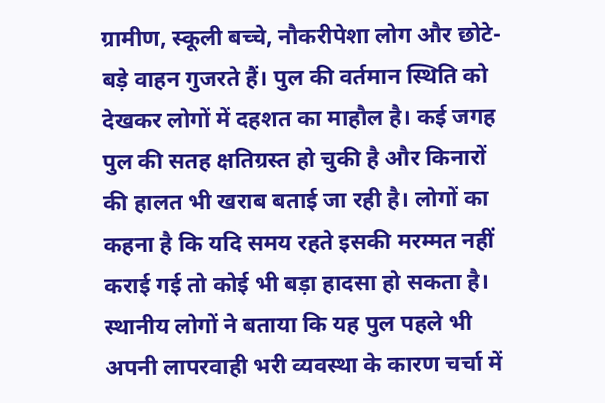ग्रामीण, स्कूली बच्चे, नौकरीपेशा लोग और छोटे-बड़े वाहन गुजरते हैं। पुल की वर्तमान स्थिति को देखकर लोगों में दहशत का माहौल है। कई जगह पुल की सतह क्षतिग्रस्त हो चुकी है और किनारों की हालत भी खराब बताई जा रही है। लोगों का कहना है कि यदि समय रहते इसकी मरम्मत नहीं कराई गई तो कोई भी बड़ा हादसा हो सकता है। स्थानीय लोगों ने बताया कि यह पुल पहले भी अपनी लापरवाही भरी व्यवस्था के कारण चर्चा में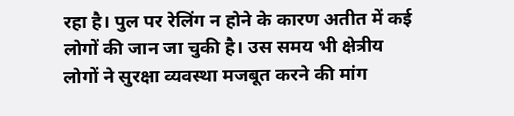रहा है। पुल पर रेलिंग न होने के कारण अतीत में कई लोगों की जान जा चुकी है। उस समय भी क्षेत्रीय लोगों ने सुरक्षा व्यवस्था मजबूत करने की मांग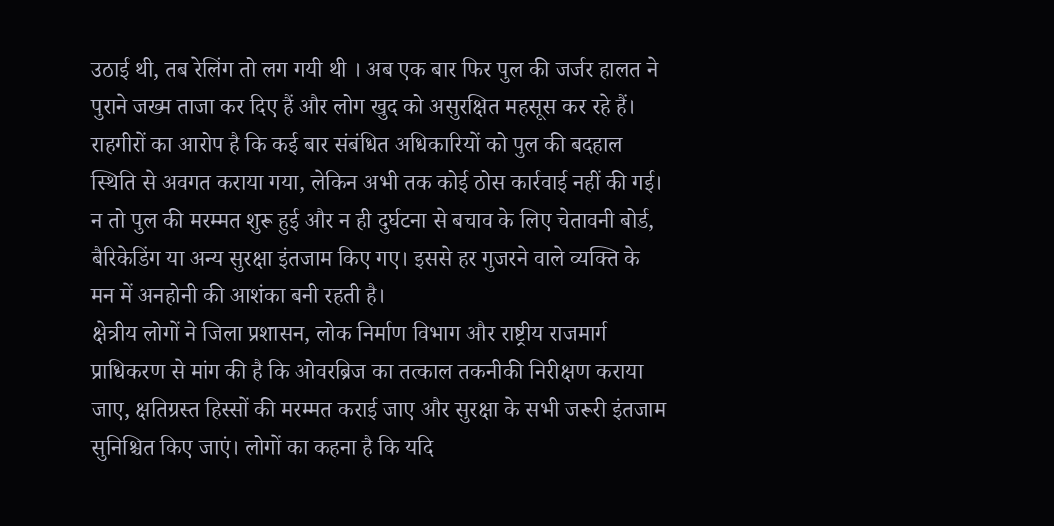उठाई थी, तब रेलिंग तो लग गयी थी । अब एक बार फिर पुल की जर्जर हालत ने पुराने जख्म ताजा कर दिए हैं और लोग खुद को असुरक्षित महसूस कर रहे हैं। राहगीरों का आरोप है कि कई बार संबंधित अधिकारियों को पुल की बदहाल स्थिति से अवगत कराया गया, लेकिन अभी तक कोई ठोस कार्रवाई नहीं की गई। न तो पुल की मरम्मत शुरू हुई और न ही दुर्घटना से बचाव के लिए चेतावनी बोर्ड, बैरिकेडिंग या अन्य सुरक्षा इंतजाम किए गए। इससे हर गुजरने वाले व्यक्ति के मन में अनहोनी की आशंका बनी रहती है।
क्षेत्रीय लोगों ने जिला प्रशासन, लोक निर्माण विभाग और राष्ट्रीय राजमार्ग प्राधिकरण से मांग की है कि ओवरब्रिज का तत्काल तकनीकी निरीक्षण कराया जाए, क्षतिग्रस्त हिस्सों की मरम्मत कराई जाए और सुरक्षा के सभी जरूरी इंतजाम सुनिश्चित किए जाएं। लोगों का कहना है कि यदि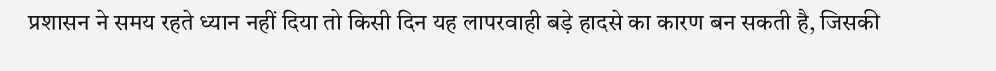प्रशासन ने समय रहते ध्यान नहीं दिया तो किसी दिन यह लापरवाही बड़े हादसे का कारण बन सकती है, जिसकी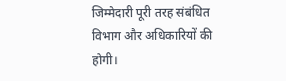जिम्मेदारी पूरी तरह संबंधित विभाग और अधिकारियों की होगी।